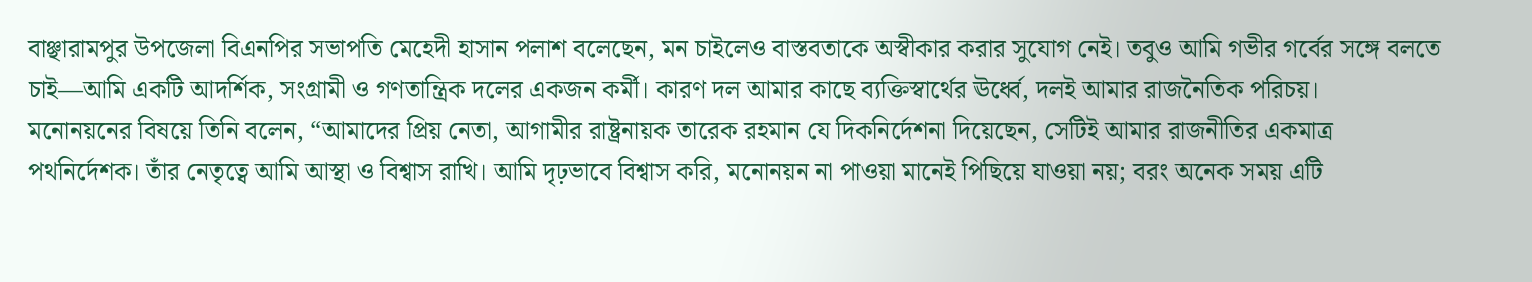বাঞ্ছারামপুর উপজেলা বিএনপির সভাপতি মেহেদী হাসান পলাশ বলেছেন, মন চাইলেও বাস্তবতাকে অস্বীকার করার সুযোগ নেই। তবুও আমি গভীর গর্বের সঙ্গে বলতে চাই—আমি একটি আদর্শিক, সংগ্রামী ও গণতান্ত্রিক দলের একজন কর্মী। কারণ দল আমার কাছে ব্যক্তিস্বার্থের ঊর্ধ্বে, দলই আমার রাজনৈতিক পরিচয়।
মনোনয়নের বিষয়ে তিনি বলেন, “আমাদের প্রিয় নেতা, আগামীর রাষ্ট্রনায়ক তারেক রহমান যে দিকনির্দেশনা দিয়েছেন, সেটিই আমার রাজনীতির একমাত্র পথনির্দেশক। তাঁর নেতৃত্বে আমি আস্থা ও বিশ্বাস রাখি। আমি দৃঢ়ভাবে বিশ্বাস করি, মনোনয়ন না পাওয়া মানেই পিছিয়ে যাওয়া নয়; বরং অনেক সময় এটি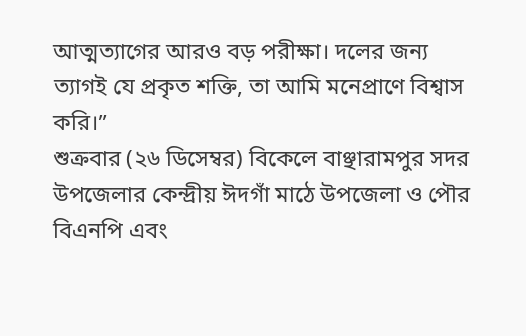আত্মত্যাগের আরও বড় পরীক্ষা। দলের জন্য ত্যাগই যে প্রকৃত শক্তি, তা আমি মনেপ্রাণে বিশ্বাস করি।”
শুক্রবার (২৬ ডিসেম্বর) বিকেলে বাঞ্ছারামপুর সদর উপজেলার কেন্দ্রীয় ঈদগাঁ মাঠে উপজেলা ও পৌর বিএনপি এবং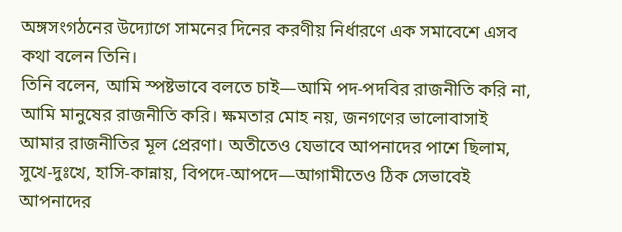অঙ্গসংগঠনের উদ্যোগে সামনের দিনের করণীয় নির্ধারণে এক সমাবেশে এসব কথা বলেন তিনি।
তিনি বলেন, আমি স্পষ্টভাবে বলতে চাই—আমি পদ-পদবির রাজনীতি করি না, আমি মানুষের রাজনীতি করি। ক্ষমতার মোহ নয়, জনগণের ভালোবাসাই আমার রাজনীতির মূল প্রেরণা। অতীতেও যেভাবে আপনাদের পাশে ছিলাম, সুখে-দুঃখে, হাসি-কান্নায়, বিপদে-আপদে—আগামীতেও ঠিক সেভাবেই আপনাদের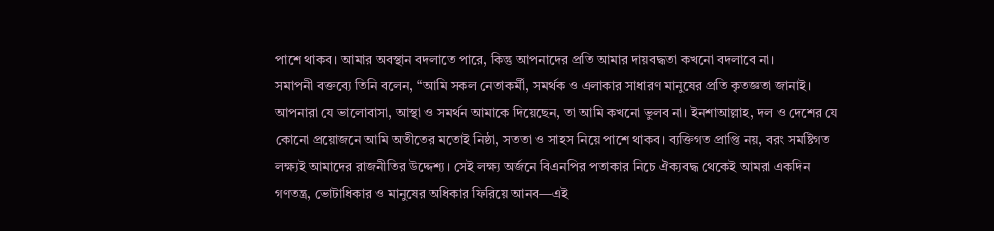পাশে থাকব। আমার অবস্থান বদলাতে পারে, কিন্তু আপনাদের প্রতি আমার দায়বদ্ধতা কখনো বদলাবে না।
সমাপনী বক্তব্যে তিনি বলেন, “আমি সকল নেতাকর্মী, সমর্থক ও এলাকার সাধারণ মানুষের প্রতি কৃতজ্ঞতা জানাই। আপনারা যে ভালোবাসা, আস্থা ও সমর্থন আমাকে দিয়েছেন, তা আমি কখনো ভুলব না। ইনশাআল্লাহ, দল ও দেশের যে কোনো প্রয়োজনে আমি অতীতের মতোই নিষ্ঠা, সততা ও সাহস নিয়ে পাশে থাকব। ব্যক্তিগত প্রাপ্তি নয়, বরং সমষ্টিগত লক্ষ্যই আমাদের রাজনীতির উদ্দেশ্য। সেই লক্ষ্য অর্জনে বিএনপির পতাকার নিচে ঐক্যবদ্ধ থেকেই আমরা একদিন গণতন্ত্র, ভোটাধিকার ও মানুষের অধিকার ফিরিয়ে আনব—এই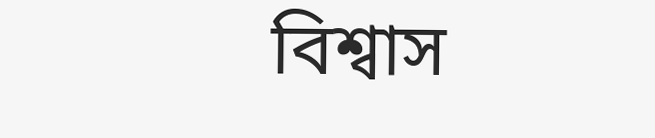বিশ্বাস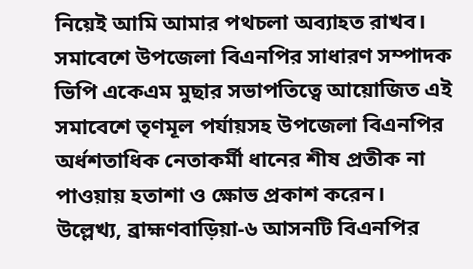নিয়েই আমি আমার পথচলা অব্যাহত রাখব।
সমাবেশে উপজেলা বিএনপির সাধারণ সম্পাদক ভিপি একেএম মুছার সভাপতিত্বে আয়োজিত এই সমাবেশে তৃণমূল পর্যায়সহ উপজেলা বিএনপির অর্ধশতাধিক নেতাকর্মী ধানের শীষ প্রতীক না পাওয়ায় হতাশা ও ক্ষোভ প্রকাশ করেন।
উল্লেখ্য, ব্রাহ্মণবাড়িয়া-৬ আসনটি বিএনপির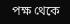পক্ষ থেকে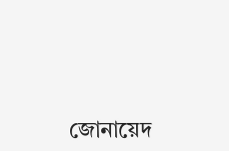জোনায়েদ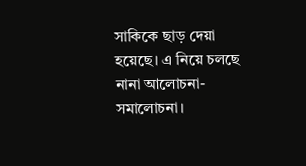সাকিকে ছাড় দেয়া হয়েছে। এ নিয়ে চলছে নানা আলোচনা-সমালোচনা।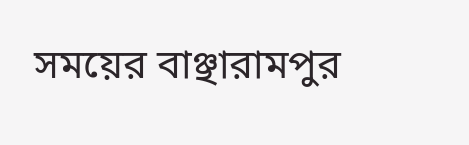সময়ের বাঞ্ছারামপুর